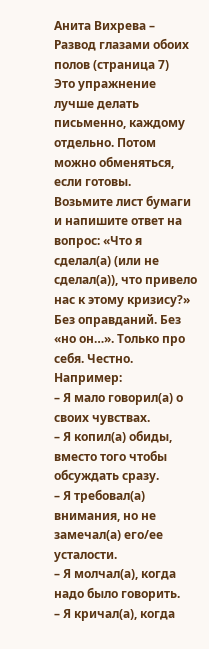Анита Вихрева – Развод глазами обоих полов (страница 7)
Это упражнение лучше делать письменно, каждому отдельно. Потом можно обменяться, если готовы.
Возьмите лист бумаги и напишите ответ на вопрос: «Что я сделал(а) (или не сделал(а)), что привело нас к этому кризису?»
Без оправданий. Без «но он…». Только про себя. Честно.
Например:
– Я мало говорил(а) о своих чувствах.
– Я копил(а) обиды, вместо того чтобы обсуждать сразу.
– Я требовал(а) внимания, но не замечал(а) его/ее усталости.
– Я молчал(а), когда надо было говорить.
– Я кричал(а), когда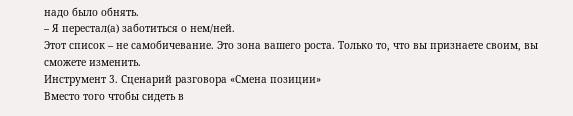надо было обнять.
– Я перестал(а) заботиться о нем/ней.
Этот список – не самобичевание. Это зона вашего роста. Только то, что вы признаете своим, вы сможете изменить.
Инструмент 3. Сценарий разговора «Смена позиции»
Вместо того чтобы сидеть в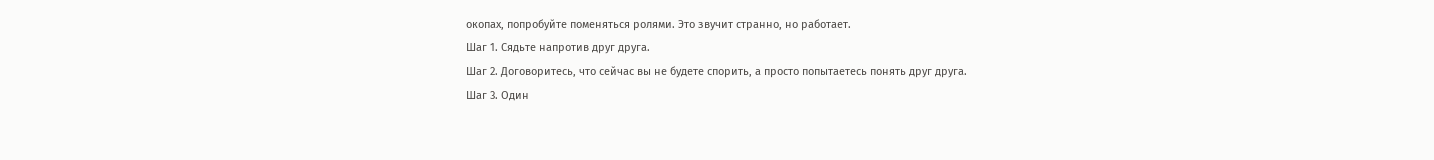окопах, попробуйте поменяться ролями. Это звучит странно, но работает.
Шаг 1. Сядьте напротив друг друга.
Шаг 2. Договоритесь, что сейчас вы не будете спорить, а просто попытаетесь понять друг друга.
Шаг 3. Один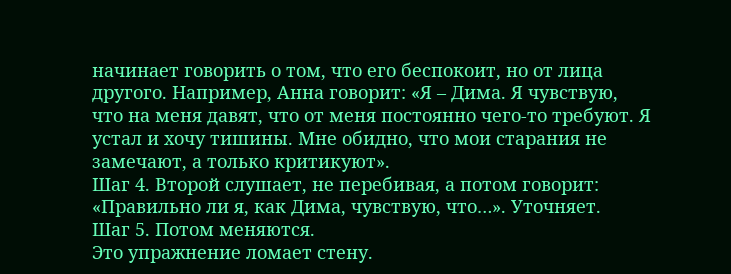начинает говорить о том, что его беспокоит, но от лица другого. Например, Анна говорит: «Я – Дима. Я чувствую, что на меня давят, что от меня постоянно чего-то требуют. Я устал и хочу тишины. Мне обидно, что мои старания не замечают, а только критикуют».
Шаг 4. Второй слушает, не перебивая, а потом говорит: «Правильно ли я, как Дима, чувствую, что…». Уточняет.
Шаг 5. Потом меняются.
Это упражнение ломает стену.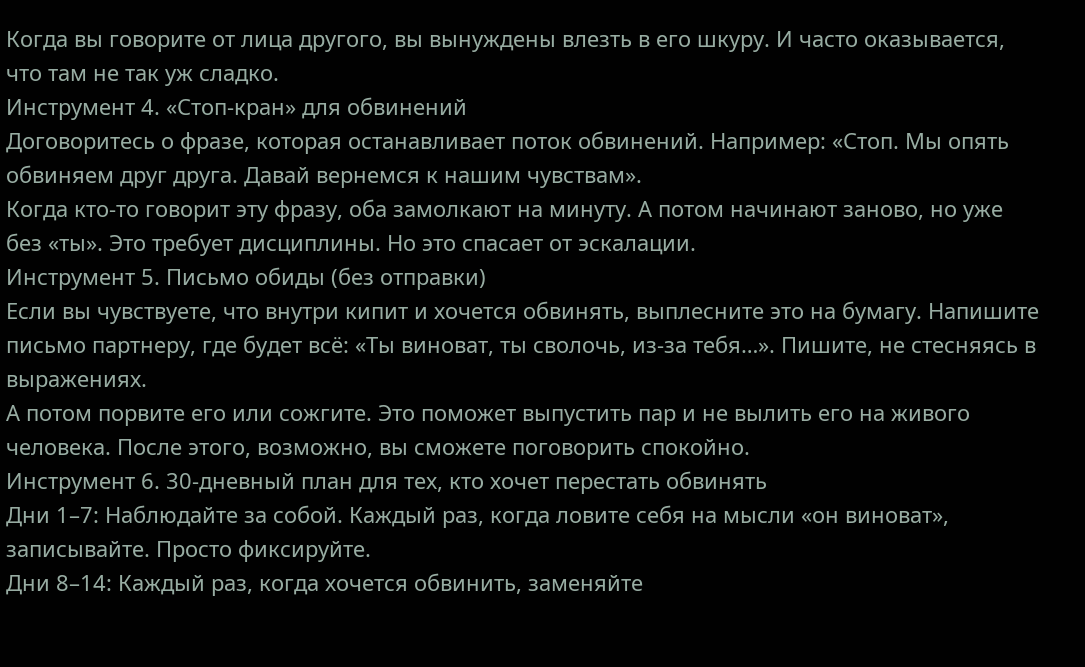Когда вы говорите от лица другого, вы вынуждены влезть в его шкуру. И часто оказывается, что там не так уж сладко.
Инструмент 4. «Стоп-кран» для обвинений
Договоритесь о фразе, которая останавливает поток обвинений. Например: «Стоп. Мы опять обвиняем друг друга. Давай вернемся к нашим чувствам».
Когда кто-то говорит эту фразу, оба замолкают на минуту. А потом начинают заново, но уже без «ты». Это требует дисциплины. Но это спасает от эскалации.
Инструмент 5. Письмо обиды (без отправки)
Если вы чувствуете, что внутри кипит и хочется обвинять, выплесните это на бумагу. Напишите письмо партнеру, где будет всё: «Ты виноват, ты сволочь, из-за тебя…». Пишите, не стесняясь в выражениях.
А потом порвите его или сожгите. Это поможет выпустить пар и не вылить его на живого человека. После этого, возможно, вы сможете поговорить спокойно.
Инструмент 6. 30-дневный план для тех, кто хочет перестать обвинять
Дни 1–7: Наблюдайте за собой. Каждый раз, когда ловите себя на мысли «он виноват», записывайте. Просто фиксируйте.
Дни 8–14: Каждый раз, когда хочется обвинить, заменяйте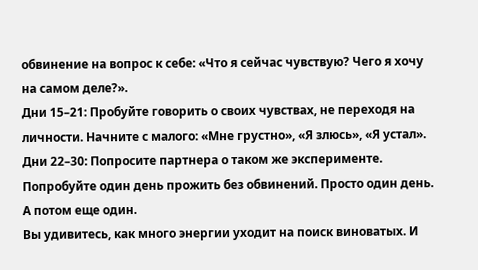обвинение на вопрос к себе: «Что я сейчас чувствую? Чего я хочу на самом деле?».
Дни 15–21: Пробуйте говорить о своих чувствах, не переходя на личности. Начните с малого: «Мне грустно», «Я злюсь», «Я устал».
Дни 22–30: Попросите партнера о таком же эксперименте. Попробуйте один день прожить без обвинений. Просто один день. А потом еще один.
Вы удивитесь, как много энергии уходит на поиск виноватых. И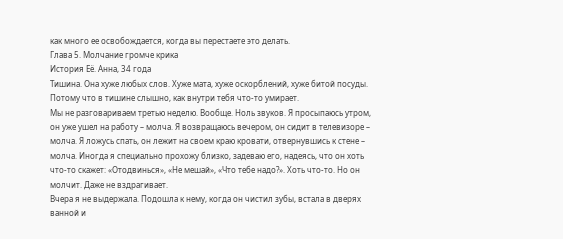как много ее освобождается, когда вы перестаете это делать.
Глава 5. Молчание громче крика
История Её. Анна, 34 года
Тишина. Она хуже любых слов. Хуже мата, хуже оскорблений, хуже битой посуды. Потому что в тишине слышно, как внутри тебя что-то умирает.
Мы не разговариваем третью неделю. Вообще. Ноль звуков. Я просыпаюсь утром, он уже ушел на работу – молча. Я возвращаюсь вечером, он сидит в телевизоре – молча. Я ложусь спать, он лежит на своем краю кровати, отвернувшись к стене – молча. Иногда я специально прохожу близко, задеваю его, надеясь, что он хоть что-то скажет: «Отодвинься», «Не мешай», «Что тебе надо?». Хоть что-то. Но он молчит. Даже не вздрагивает.
Вчера я не выдержала. Подошла к нему, когда он чистил зубы, встала в дверях ванной и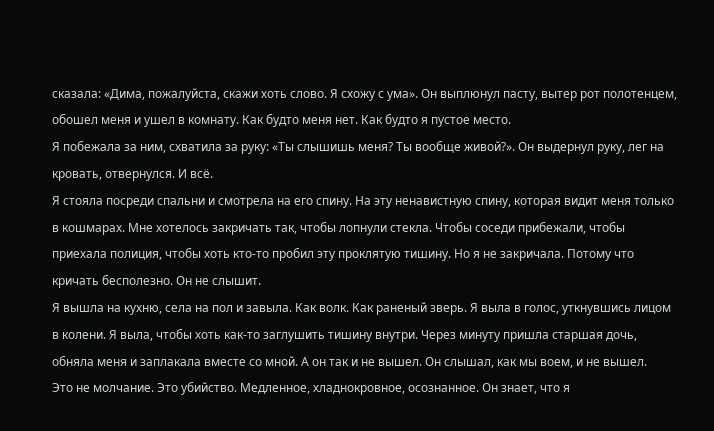сказала: «Дима, пожалуйста, скажи хоть слово. Я схожу с ума». Он выплюнул пасту, вытер рот полотенцем, обошел меня и ушел в комнату. Как будто меня нет. Как будто я пустое место.
Я побежала за ним, схватила за руку: «Ты слышишь меня? Ты вообще живой?». Он выдернул руку, лег на кровать, отвернулся. И всё.
Я стояла посреди спальни и смотрела на его спину. На эту ненавистную спину, которая видит меня только в кошмарах. Мне хотелось закричать так, чтобы лопнули стекла. Чтобы соседи прибежали, чтобы приехала полиция, чтобы хоть кто-то пробил эту проклятую тишину. Но я не закричала. Потому что кричать бесполезно. Он не слышит.
Я вышла на кухню, села на пол и завыла. Как волк. Как раненый зверь. Я выла в голос, уткнувшись лицом в колени. Я выла, чтобы хоть как-то заглушить тишину внутри. Через минуту пришла старшая дочь, обняла меня и заплакала вместе со мной. А он так и не вышел. Он слышал, как мы воем, и не вышел.
Это не молчание. Это убийство. Медленное, хладнокровное, осознанное. Он знает, что я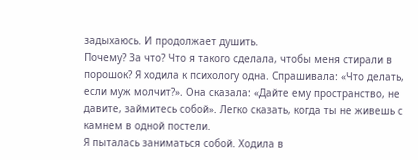задыхаюсь. И продолжает душить.
Почему? За что? Что я такого сделала, чтобы меня стирали в порошок? Я ходила к психологу одна. Спрашивала: «Что делать, если муж молчит?». Она сказала: «Дайте ему пространство, не давите, займитесь собой». Легко сказать, когда ты не живешь с камнем в одной постели.
Я пыталась заниматься собой. Ходила в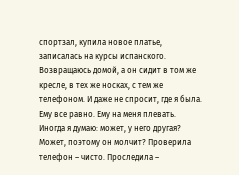спортзал, купила новое платье, записалась на курсы испанского. Возвращаюсь домой, а он сидит в том же кресле, в тех же носках, с тем же телефоном. И даже не спросит, где я была. Ему все равно. Ему на меня плевать.
Иногда я думаю: может, у него другая? Может, поэтому он молчит? Проверила телефон – чисто. Проследила –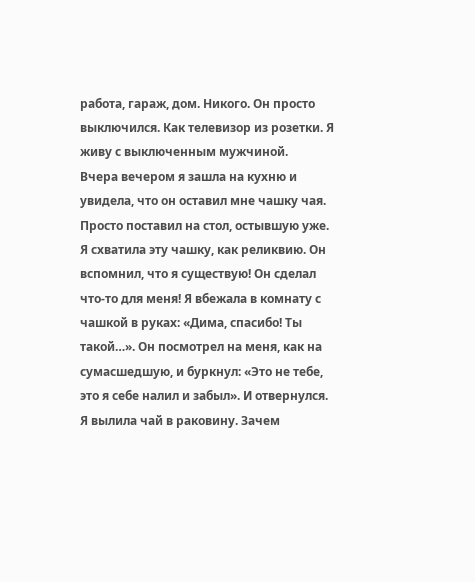работа, гараж, дом. Никого. Он просто выключился. Как телевизор из розетки. Я живу с выключенным мужчиной.
Вчера вечером я зашла на кухню и увидела, что он оставил мне чашку чая. Просто поставил на стол, остывшую уже. Я схватила эту чашку, как реликвию. Он вспомнил, что я существую! Он сделал что-то для меня! Я вбежала в комнату с чашкой в руках: «Дима, спасибо! Ты такой…». Он посмотрел на меня, как на сумасшедшую, и буркнул: «Это не тебе, это я себе налил и забыл». И отвернулся.
Я вылила чай в раковину. Зачем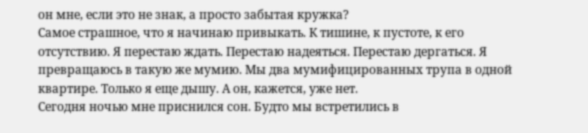он мне, если это не знак, а просто забытая кружка?
Самое страшное, что я начинаю привыкать. К тишине, к пустоте, к его отсутствию. Я перестаю ждать. Перестаю надеяться. Перестаю дергаться. Я превращаюсь в такую же мумию. Мы два мумифицированных трупа в одной квартире. Только я еще дышу. А он, кажется, уже нет.
Сегодня ночью мне приснился сон. Будто мы встретились в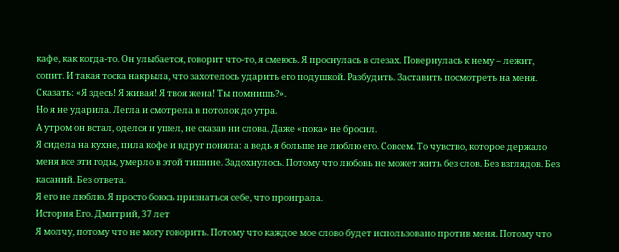кафе, как когда-то. Он улыбается, говорит что-то, я смеюсь. Я проснулась в слезах. Повернулась к нему – лежит, сопит. И такая тоска накрыла, что захотелось ударить его подушкой. Разбудить. Заставить посмотреть на меня. Сказать: «Я здесь! Я живая! Я твоя жена! Ты помнишь?».
Но я не ударила. Легла и смотрела в потолок до утра.
А утром он встал, оделся и ушел, не сказав ни слова. Даже «пока» не бросил.
Я сидела на кухне, пила кофе и вдруг поняла: а ведь я больше не люблю его. Совсем. То чувство, которое держало меня все эти годы, умерло в этой тишине. Задохнулось. Потому что любовь не может жить без слов. Без взглядов. Без касаний. Без ответа.
Я его не люблю. Я просто боюсь признаться себе, что проиграла.
История Его. Дмитрий, 37 лет
Я молчу, потому что не могу говорить. Потому что каждое мое слово будет использовано против меня. Потому что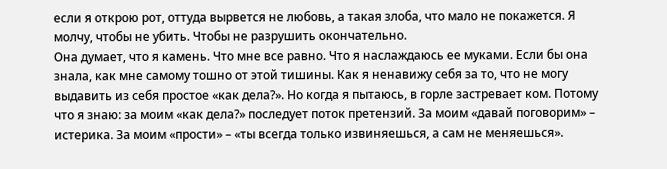если я открою рот, оттуда вырвется не любовь, а такая злоба, что мало не покажется. Я молчу, чтобы не убить. Чтобы не разрушить окончательно.
Она думает, что я камень. Что мне все равно. Что я наслаждаюсь ее муками. Если бы она знала, как мне самому тошно от этой тишины. Как я ненавижу себя за то, что не могу выдавить из себя простое «как дела?». Но когда я пытаюсь, в горле застревает ком. Потому что я знаю: за моим «как дела?» последует поток претензий. За моим «давай поговорим» – истерика. За моим «прости» – «ты всегда только извиняешься, а сам не меняешься».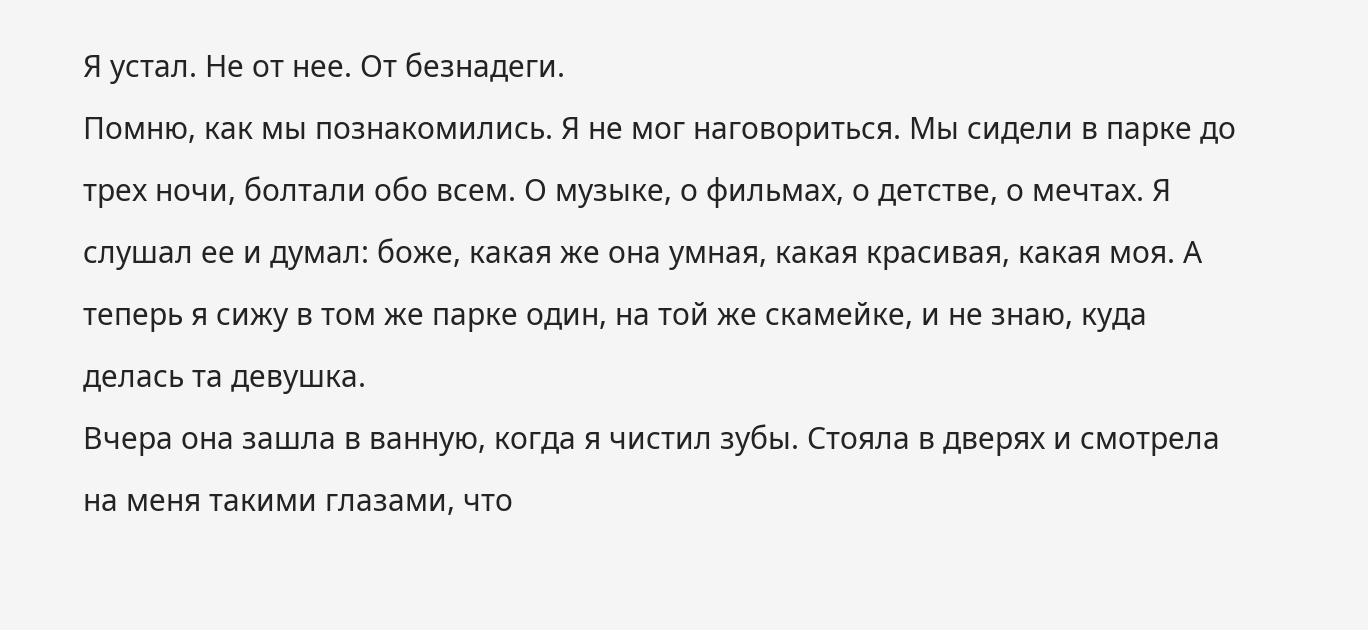Я устал. Не от нее. От безнадеги.
Помню, как мы познакомились. Я не мог наговориться. Мы сидели в парке до трех ночи, болтали обо всем. О музыке, о фильмах, о детстве, о мечтах. Я слушал ее и думал: боже, какая же она умная, какая красивая, какая моя. А теперь я сижу в том же парке один, на той же скамейке, и не знаю, куда делась та девушка.
Вчера она зашла в ванную, когда я чистил зубы. Стояла в дверях и смотрела на меня такими глазами, что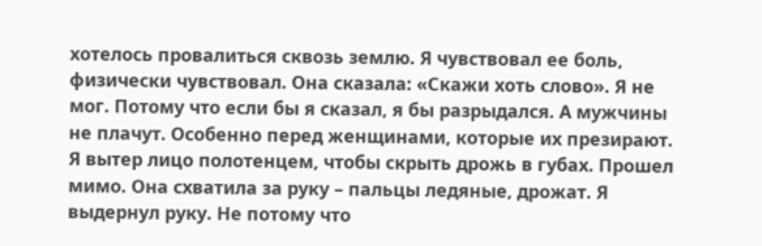хотелось провалиться сквозь землю. Я чувствовал ее боль, физически чувствовал. Она сказала: «Скажи хоть слово». Я не мог. Потому что если бы я сказал, я бы разрыдался. А мужчины не плачут. Особенно перед женщинами, которые их презирают.
Я вытер лицо полотенцем, чтобы скрыть дрожь в губах. Прошел мимо. Она схватила за руку – пальцы ледяные, дрожат. Я выдернул руку. Не потому что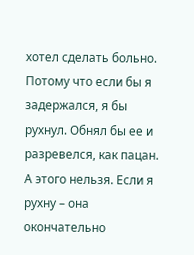хотел сделать больно. Потому что если бы я задержался, я бы рухнул. Обнял бы ее и разревелся, как пацан. А этого нельзя. Если я рухну – она окончательно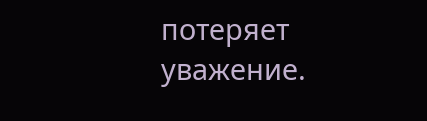потеряет уважение.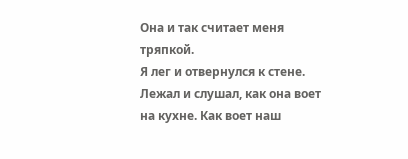Она и так считает меня тряпкой.
Я лег и отвернулся к стене. Лежал и слушал, как она воет на кухне. Как воет наш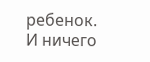ребенок. И ничего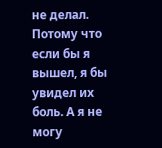не делал. Потому что если бы я вышел, я бы увидел их боль. А я не могу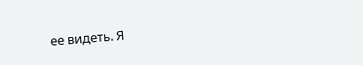ее видеть. Я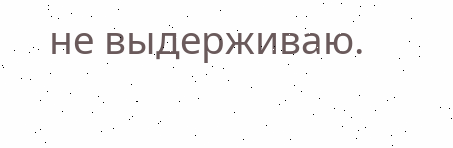не выдерживаю.